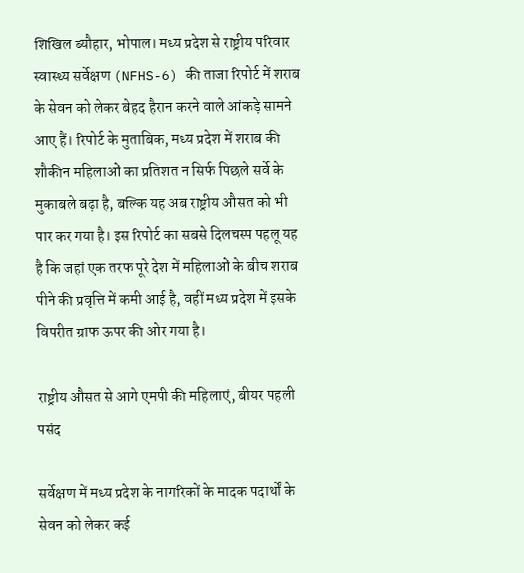शिखिल ब्यौहार, भोपाल। मध्य प्रदेश से राष्ट्रीय परिवार स्वास्थ्य सर्वेक्षण (NFHS-6) की ताजा रिपोर्ट में शराब के सेवन को लेकर बेहद हैरान करने वाले आंकड़े सामने आए हैं। रिपोर्ट के मुताबिक, मध्य प्रदेश में शराब की शौकीन महिलाओं का प्रतिशत न सिर्फ पिछले सर्वे के मुकाबले बढ़ा है, बल्कि यह अब राष्ट्रीय औसत को भी पार कर गया है। इस रिपोर्ट का सबसे दिलचस्प पहलू यह है कि जहां एक तरफ पूरे देश में महिलाओं के बीच शराब पीने की प्रवृत्ति में कमी आई है, वहीं मध्य प्रदेश में इसके विपरीत ग्राफ ऊपर की ओर गया है।

राष्ट्रीय औसत से आगे एमपी की महिलाएं, बीयर पहली पसंद

सर्वेक्षण में मध्य प्रदेश के नागरिकों के मादक पदार्थों के सेवन को लेकर कई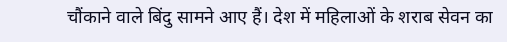चौंकाने वाले बिंदु सामने आए हैं। देश में महिलाओं के शराब सेवन का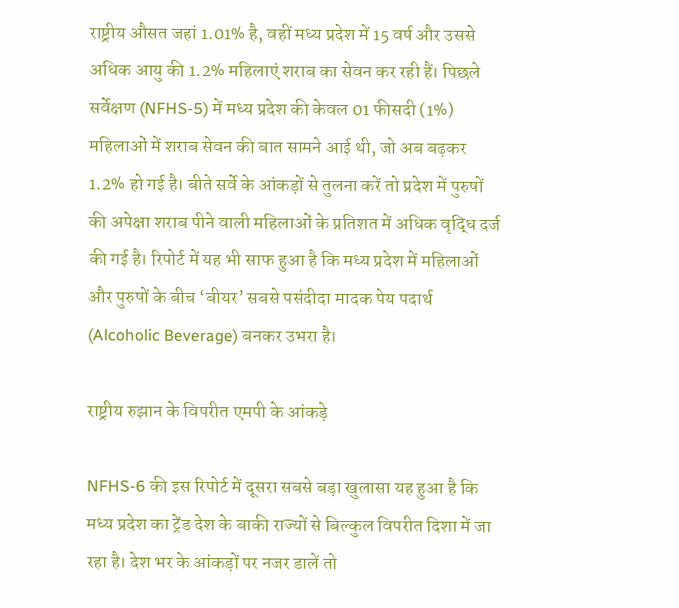राष्ट्रीय औसत जहां 1.01% है, वहीं मध्य प्रदेश में 15 वर्ष और उससे अधिक आयु की 1.2% महिलाएं शराब का सेवन कर रही हैं। पिछले सर्वेक्षण (NFHS-5) में मध्य प्रदेश की केवल 01 फीसदी (1%) महिलाओं में शराब सेवन की बात सामने आई थी, जो अब बढ़कर 1.2% हो गई है। बीते सर्वे के आंकड़ों से तुलना करें तो प्रदेश में पुरुषों की अपेक्षा शराब पीने वाली महिलाओं के प्रतिशत में अधिक वृद्धि दर्ज की गई है। रिपोर्ट में यह भी साफ हुआ है कि मध्य प्रदेश में महिलाओं और पुरुषों के बीच ‘बीयर’ सबसे पसंदीदा मादक पेय पदार्थ (Alcoholic Beverage) बनकर उभरा है।

राष्ट्रीय रुझान के विपरीत एमपी के आंकड़े

NFHS-6 की इस रिपोर्ट में दूसरा सबसे बड़ा खुलासा यह हुआ है कि मध्य प्रदेश का ट्रेंड देश के बाकी राज्यों से बिल्कुल विपरीत दिशा में जा रहा है। देश भर के आंकड़ों पर नजर डालें तो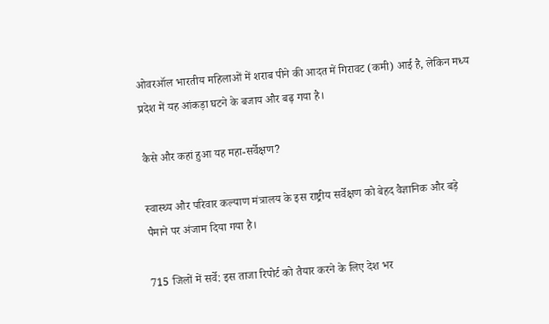ओवरऑल भारतीय महिलाओं में शराब पीने की आदत में गिरावट (कमी) आई है, लेकिन मध्य प्रदेश में यह आंकड़ा घटने के बजाय और बढ़ गया है।

कैसे और कहां हुआ यह महा-सर्वेक्षण?

स्वास्थ्य और परिवार कल्याण मंत्रालय के इस राष्ट्रीय सर्वेक्षण को बेहद वैज्ञानिक और बड़े पैमाने पर अंजाम दिया गया है।

715 जिलों में सर्वे: इस ताजा रिपोर्ट को तैयार करने के लिए देश भर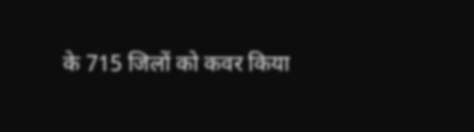के 715 जिलों को कवर किया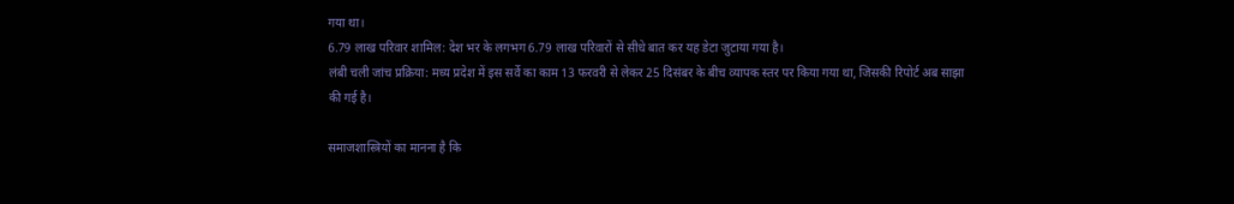गया था।
6.79 लाख परिवार शामिल: देश भर के लगभग 6.79 लाख परिवारों से सीधे बात कर यह डेटा जुटाया गया है।
लंबी चली जांच प्रक्रिया: मध्य प्रदेश में इस सर्वे का काम 13 फरवरी से लेकर 25 दिसंबर के बीच व्यापक स्तर पर किया गया था, जिसकी रिपोर्ट अब साझा की गई है।

समाजशास्त्रियों का मानना है कि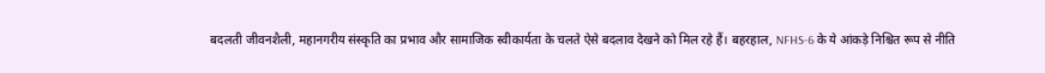बदलती जीवनशैली, महानगरीय संस्कृति का प्रभाव और सामाजिक स्वीकार्यता के चलते ऐसे बदलाव देखने को मिल रहे हैं। बहरहाल, NFHS-6 के ये आंकड़े निश्चित रूप से नीति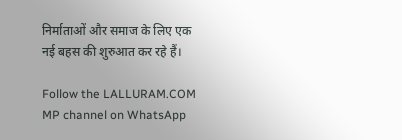निर्माताओं और समाज के लिए एक नई बहस की शुरुआत कर रहे हैं।

Follow the LALLURAM.COM MP channel on WhatsApp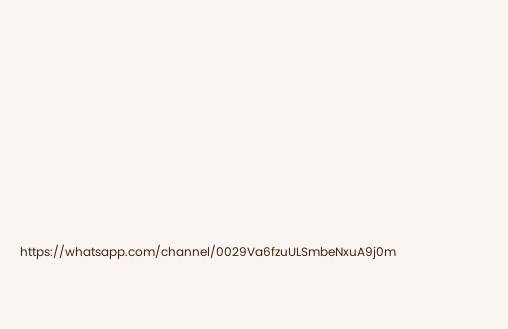https://whatsapp.com/channel/0029Va6fzuULSmbeNxuA9j0m